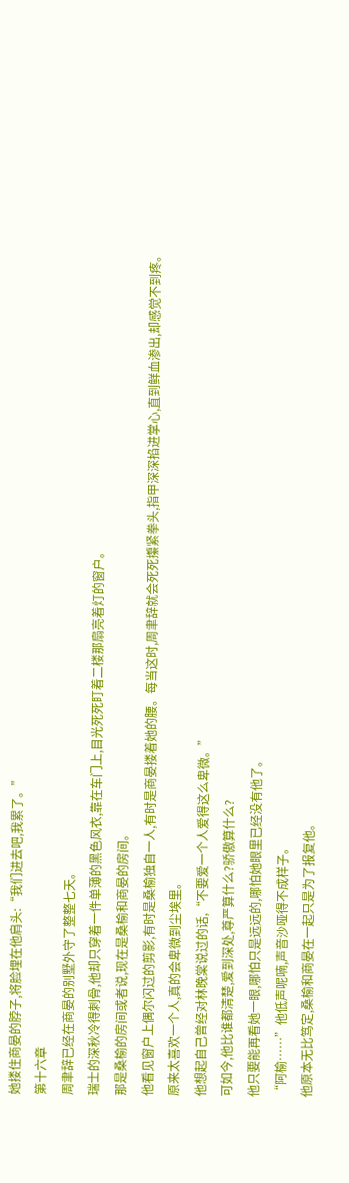她搂住商晏的脖子,将脸埋在他肩头:“我们进去吧,我累了。”
第十六章
周聿辞已经在商晏的别墅外守了整整七天。
瑞士的深秋冷得刺骨,他却只穿着一件单薄的黑色风衣,靠在车门上,目光死死盯着二楼那扇亮着灯的窗户。
那是桑榆的房间或者说,现在是桑榆和商晏的房间。
他看见窗户上偶尔闪过的剪影,有时是桑榆独自一人,有时是商晏搂着她的腰。每当这时,周聿辞就会死死攥紧拳头,指甲深深掐进掌心,直到鲜血渗出,却感觉不到疼。
原来太喜欢一个人,真的会卑微到尘埃里。
他想起自己曾经对林晚棠说过的话,“不要爱一个人爱得这么卑微。”
可如今,他比谁都清楚,爱到深处,尊严算什么?骄傲算什么?
他只要能再看她一眼,哪怕只是远远的,哪怕她眼里已经没有他了。
“阿榆……”他低声呢喃,声音沙哑得不成样子。
他原本无比笃定,桑榆和商晏在一起只是为了报复他。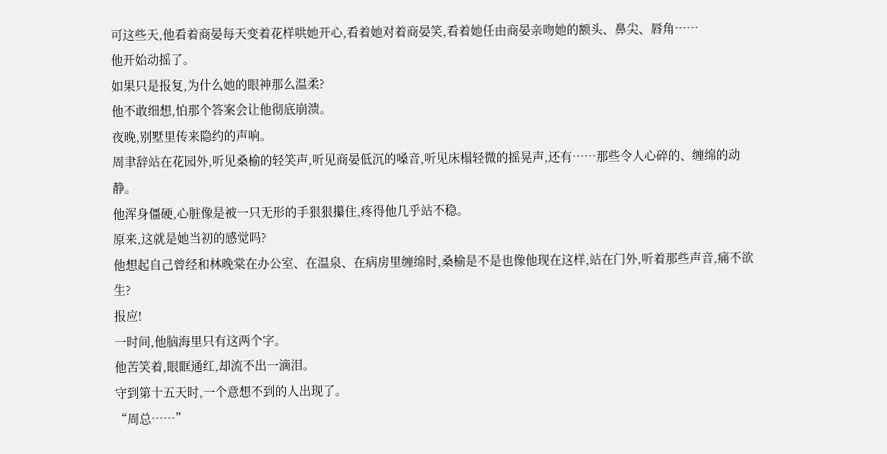可这些天,他看着商晏每天变着花样哄她开心,看着她对着商晏笑,看着她任由商晏亲吻她的额头、鼻尖、唇角……
他开始动摇了。
如果只是报复,为什么她的眼神那么温柔?
他不敢细想,怕那个答案会让他彻底崩溃。
夜晚,别墅里传来隐约的声响。
周聿辞站在花园外,听见桑榆的轻笑声,听见商晏低沉的嗓音,听见床榻轻微的摇晃声,还有……那些令人心碎的、缠绵的动静。
他浑身僵硬,心脏像是被一只无形的手狠狠攥住,疼得他几乎站不稳。
原来,这就是她当初的感觉吗?
他想起自己曾经和林晚棠在办公室、在温泉、在病房里缠绵时,桑榆是不是也像他现在这样,站在门外,听着那些声音,痛不欲生?
报应!
一时间,他脑海里只有这两个字。
他苦笑着,眼眶通红,却流不出一滴泪。
守到第十五天时,一个意想不到的人出现了。
“周总……”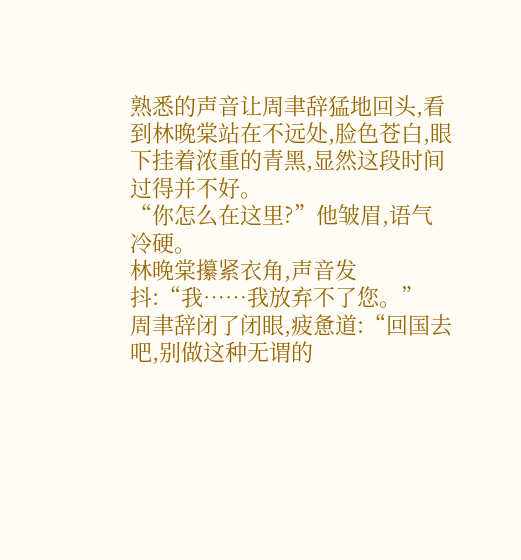熟悉的声音让周聿辞猛地回头,看到林晚棠站在不远处,脸色苍白,眼下挂着浓重的青黑,显然这段时间过得并不好。
“你怎么在这里?”他皱眉,语气冷硬。
林晚棠攥紧衣角,声音发抖:“我……我放弃不了您。”
周聿辞闭了闭眼,疲惫道:“回国去吧,别做这种无谓的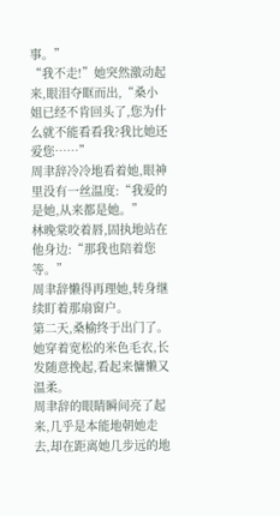事。”
“我不走!”她突然激动起来,眼泪夺眶而出,“桑小姐已经不肯回头了,您为什么就不能看看我?我比她还爱您……”
周聿辞冷冷地看着她,眼神里没有一丝温度:“我爱的是她,从来都是她。”
林晚棠咬着唇,固执地站在他身边:“那我也陪着您等。”
周聿辞懒得再理她,转身继续盯着那扇窗户。
第二天,桑榆终于出门了。
她穿着宽松的米色毛衣,长发随意挽起,看起来慵懒又温柔。
周聿辞的眼睛瞬间亮了起来,几乎是本能地朝她走去,却在距离她几步远的地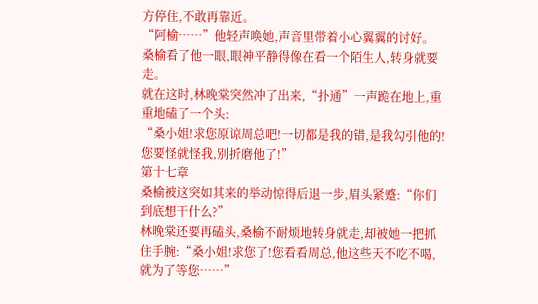方停住,不敢再靠近。
“阿榆……”他轻声唤她,声音里带着小心翼翼的讨好。
桑榆看了他一眼,眼神平静得像在看一个陌生人,转身就要走。
就在这时,林晚棠突然冲了出来,“扑通”一声跪在地上,重重地磕了一个头:
“桑小姐!求您原谅周总吧!一切都是我的错,是我勾引他的!您要怪就怪我,别折磨他了!”
第十七章
桑榆被这突如其来的举动惊得后退一步,眉头紧蹙:“你们到底想干什么?”
林晚棠还要再磕头,桑榆不耐烦地转身就走,却被她一把抓住手腕:“桑小姐!求您了!您看看周总,他这些天不吃不喝,就为了等您……”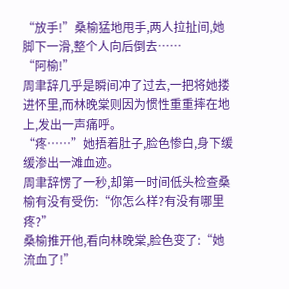“放手!”桑榆猛地甩手,两人拉扯间,她脚下一滑,整个人向后倒去……
“阿榆!”
周聿辞几乎是瞬间冲了过去,一把将她搂进怀里,而林晚棠则因为惯性重重摔在地上,发出一声痛呼。
“疼……”她捂着肚子,脸色惨白,身下缓缓渗出一滩血迹。
周聿辞愣了一秒,却第一时间低头检查桑榆有没有受伤:“你怎么样?有没有哪里疼?”
桑榆推开他,看向林晚棠,脸色变了:“她流血了!”